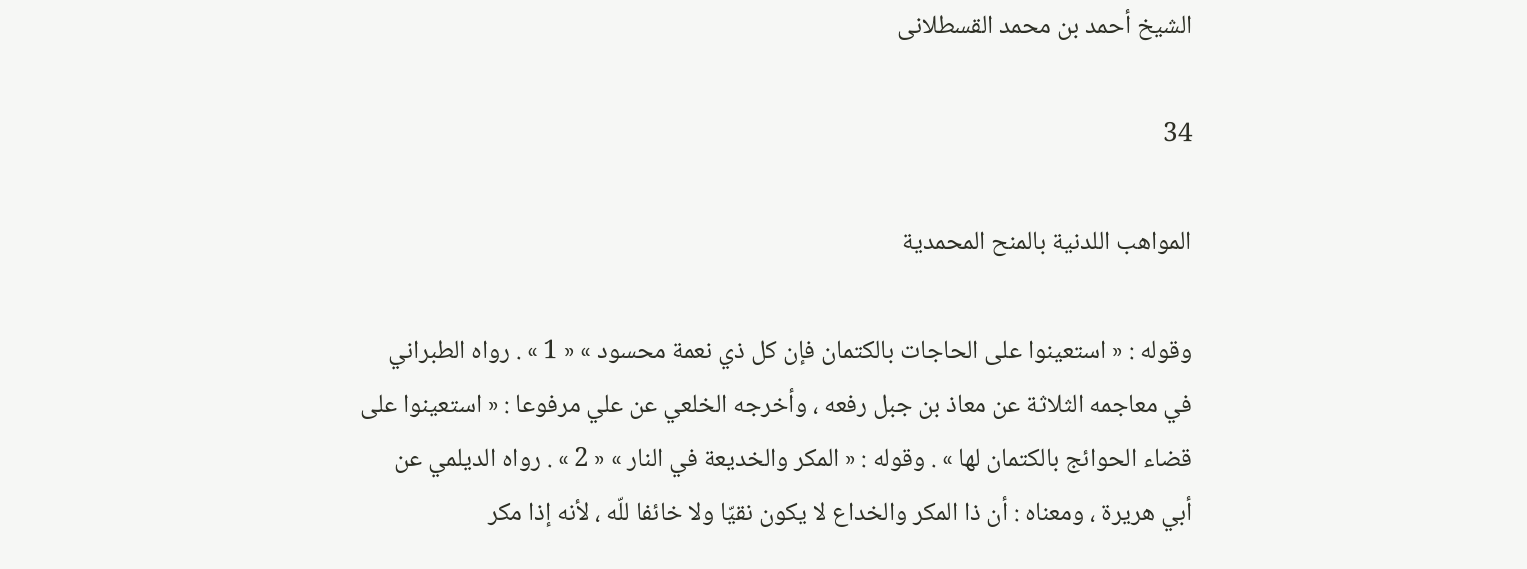الشيخ أحمد بن محمد القسطلانى

34

المواهب اللدنية بالمنح المحمدية

وقوله : « استعينوا على الحاجات بالكتمان فإن كل ذي نعمة محسود » « 1 » . رواه الطبراني في معاجمه الثلاثة عن معاذ بن جبل رفعه ، وأخرجه الخلعي عن علي مرفوعا : « استعينوا على قضاء الحوائج بالكتمان لها » . وقوله : « المكر والخديعة في النار » « 2 » . رواه الديلمي عن أبي هريرة ، ومعناه : أن ذا المكر والخداع لا يكون نقيّا ولا خائفا للّه ، لأنه إذا مكر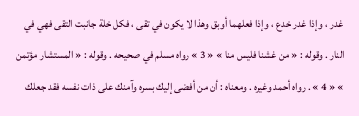غدر ، وإذا غدر خدع ، وإذا فعلهما أوبق وهذا لا يكون في تقى ، فكل خلة جانبت التقى فهي في النار . وقوله : « من غشنا فليس منا » « 3 » رواه مسلم في صحيحه . وقوله : « المستشار مؤتمن » « 4 » . رواه أحمد وغيره . ومعناه : أن من أفضى إليك بسره وآمنك على ذات نفسه فقد جعلك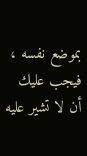بموضع نفسه ، فيجب عليك أن لا تشير عليه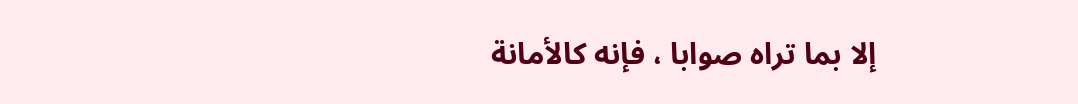إلا بما تراه صوابا ، فإنه كالأمانة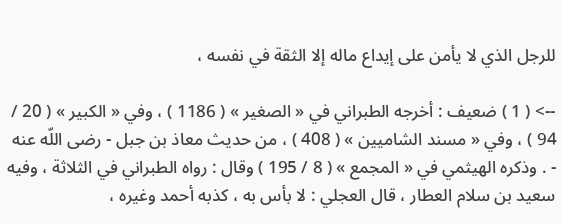للرجل الذي لا يأمن على إيداع ماله إلا الثقة في نفسه ،

--> ( 1 ) ضعيف : أخرجه الطبراني في « الصغير » ( 1186 ) ، وفي « الكبير » ( 20 / 94 ) ، وفي « مسند الشاميين » ( 408 ) ، من حديث معاذ بن جبل - رضى اللّه عنه - . وذكره الهيثمي في « المجمع » ( 8 / 195 ) وقال : رواه الطبراني في الثلاثة ، وفيه سعيد بن سلام العطار ، قال العجلي : لا بأس به ، كذبه أحمد وغيره ،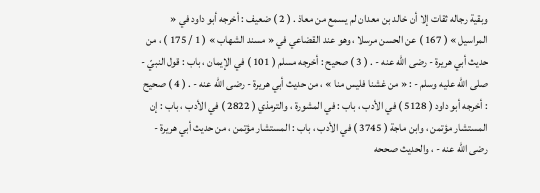وبقية رجاله ثقات إلا أن خالد بن معدان لم يسمع من معاذ . ( 2 ) ضعيف : أخرجه أبو داود في « المراسيل » ( 167 ) عن الحسن مرسلا ، وهو عند القضاعي في « مسند الشهاب » ( 1 / 175 ) ، من حديث أبي هريرة - رضى اللّه عنه - . ( 3 ) صحيح : أخرجه مسلم ( 101 ) في الإيمان ، باب : قول النبيّ - صلى اللّه عليه وسلم - : « من غشنا فليس منا » ، من حديث أبي هريرة - رضى اللّه عنه - . ( 4 ) صحيح : أخرجه أبو داود ( 5128 ) في الأدب ، باب : في المشورة ، والترمذي ( 2822 ) في الأدب ، باب : إن المستشار مؤتمن ، وابن ماجة ( 3745 ) في الأدب ، باب : المستشار مؤتمن ، من حديث أبي هريرة - رضى اللّه عنه - ، والحديث صححه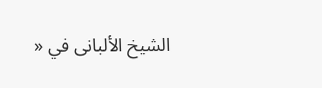الشيخ الألبانى في «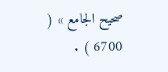صحيح الجامع » ( 6700 ) .